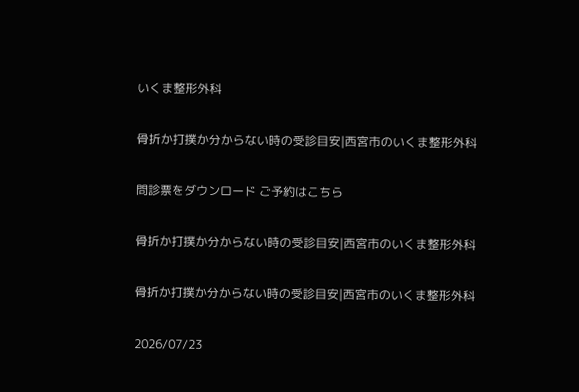いくま整形外科

骨折か打撲か分からない時の受診目安|西宮市のいくま整形外科

問診票をダウンロード ご予約はこちら

骨折か打撲か分からない時の受診目安|西宮市のいくま整形外科

骨折か打撲か分からない時の受診目安|西宮市のいくま整形外科

2026/07/23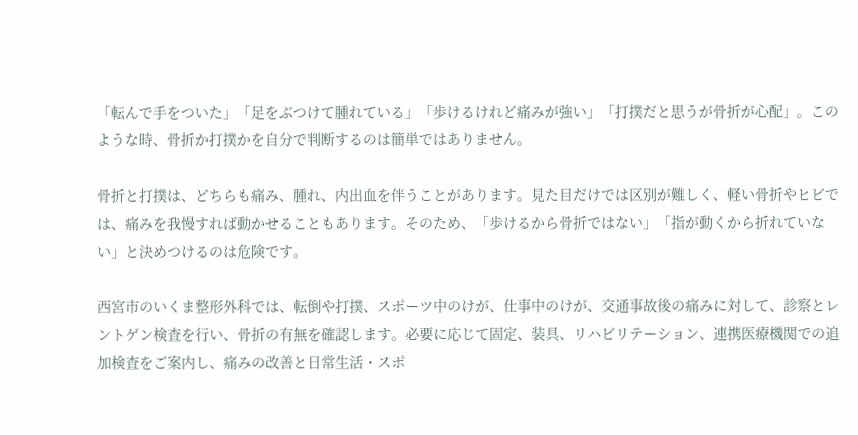「転んで手をついた」「足をぶつけて腫れている」「歩けるけれど痛みが強い」「打撲だと思うが骨折が心配」。このような時、骨折か打撲かを自分で判断するのは簡単ではありません。

骨折と打撲は、どちらも痛み、腫れ、内出血を伴うことがあります。見た目だけでは区別が難しく、軽い骨折やヒビでは、痛みを我慢すれば動かせることもあります。そのため、「歩けるから骨折ではない」「指が動くから折れていない」と決めつけるのは危険です。

西宮市のいくま整形外科では、転倒や打撲、スポーツ中のけが、仕事中のけが、交通事故後の痛みに対して、診察とレントゲン検査を行い、骨折の有無を確認します。必要に応じて固定、装具、リハビリテーション、連携医療機関での追加検査をご案内し、痛みの改善と日常生活・スポ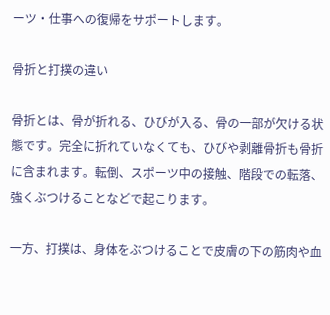ーツ・仕事への復帰をサポートします。

骨折と打撲の違い

骨折とは、骨が折れる、ひびが入る、骨の一部が欠ける状態です。完全に折れていなくても、ひびや剥離骨折も骨折に含まれます。転倒、スポーツ中の接触、階段での転落、強くぶつけることなどで起こります。

一方、打撲は、身体をぶつけることで皮膚の下の筋肉や血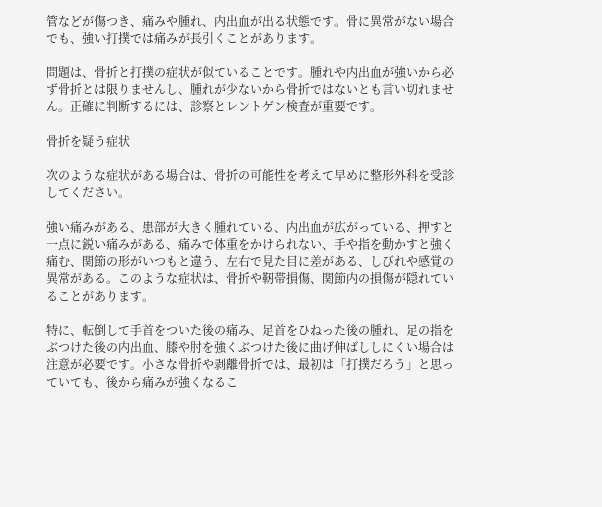管などが傷つき、痛みや腫れ、内出血が出る状態です。骨に異常がない場合でも、強い打撲では痛みが長引くことがあります。

問題は、骨折と打撲の症状が似ていることです。腫れや内出血が強いから必ず骨折とは限りませんし、腫れが少ないから骨折ではないとも言い切れません。正確に判断するには、診察とレントゲン検査が重要です。

骨折を疑う症状

次のような症状がある場合は、骨折の可能性を考えて早めに整形外科を受診してください。

強い痛みがある、患部が大きく腫れている、内出血が広がっている、押すと一点に鋭い痛みがある、痛みで体重をかけられない、手や指を動かすと強く痛む、関節の形がいつもと違う、左右で見た目に差がある、しびれや感覚の異常がある。このような症状は、骨折や靭帯損傷、関節内の損傷が隠れていることがあります。

特に、転倒して手首をついた後の痛み、足首をひねった後の腫れ、足の指をぶつけた後の内出血、膝や肘を強くぶつけた後に曲げ伸ばししにくい場合は注意が必要です。小さな骨折や剥離骨折では、最初は「打撲だろう」と思っていても、後から痛みが強くなるこ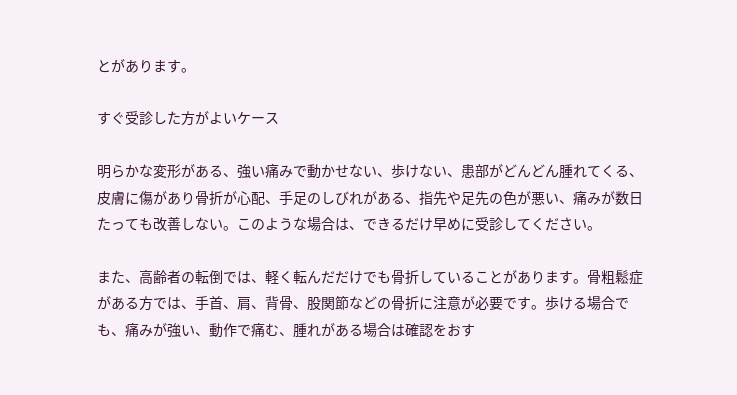とがあります。

すぐ受診した方がよいケース

明らかな変形がある、強い痛みで動かせない、歩けない、患部がどんどん腫れてくる、皮膚に傷があり骨折が心配、手足のしびれがある、指先や足先の色が悪い、痛みが数日たっても改善しない。このような場合は、できるだけ早めに受診してください。

また、高齢者の転倒では、軽く転んだだけでも骨折していることがあります。骨粗鬆症がある方では、手首、肩、背骨、股関節などの骨折に注意が必要です。歩ける場合でも、痛みが強い、動作で痛む、腫れがある場合は確認をおす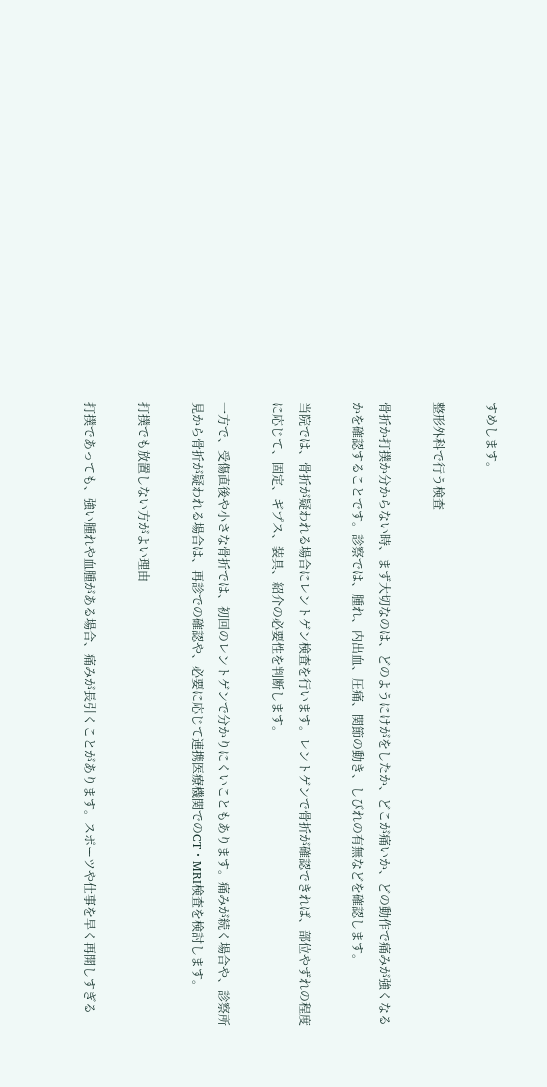すめします。

整形外科で行う検査

骨折か打撲か分からない時、まず大切なのは、どのようにけがをしたか、どこが痛いか、どの動作で痛みが強くなるかを確認することです。診察では、腫れ、内出血、圧痛、関節の動き、しびれの有無などを確認します。

当院では、骨折が疑われる場合にレントゲン検査を行います。レントゲンで骨折が確認できれば、部位やずれの程度に応じて、固定、ギプス、装具、紹介の必要性を判断します。

一方で、受傷直後や小さな骨折では、初回のレントゲンで分かりにくいこともあります。痛みが続く場合や、診察所見から骨折が疑われる場合は、再診での確認や、必要に応じて連携医療機関でのCT・MRI検査を検討します。

打撲でも放置しない方がよい理由

打撲であっても、強い腫れや血腫がある場合、痛みが長引くことがあります。スポーツや仕事を早く再開しすぎる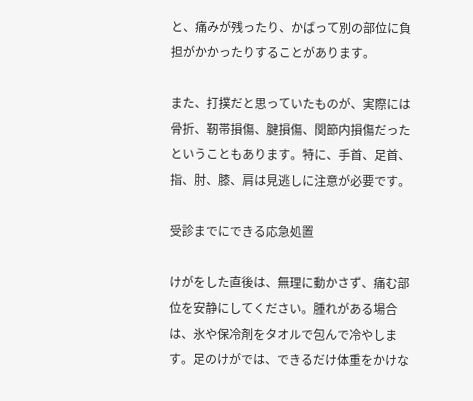と、痛みが残ったり、かばって別の部位に負担がかかったりすることがあります。

また、打撲だと思っていたものが、実際には骨折、靭帯損傷、腱損傷、関節内損傷だったということもあります。特に、手首、足首、指、肘、膝、肩は見逃しに注意が必要です。

受診までにできる応急処置

けがをした直後は、無理に動かさず、痛む部位を安静にしてください。腫れがある場合は、氷や保冷剤をタオルで包んで冷やします。足のけがでは、できるだけ体重をかけな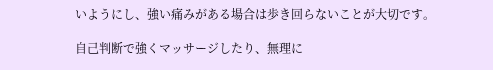いようにし、強い痛みがある場合は歩き回らないことが大切です。

自己判断で強くマッサージしたり、無理に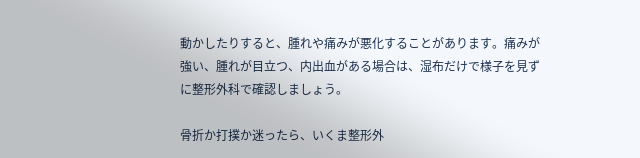動かしたりすると、腫れや痛みが悪化することがあります。痛みが強い、腫れが目立つ、内出血がある場合は、湿布だけで様子を見ずに整形外科で確認しましょう。

骨折か打撲か迷ったら、いくま整形外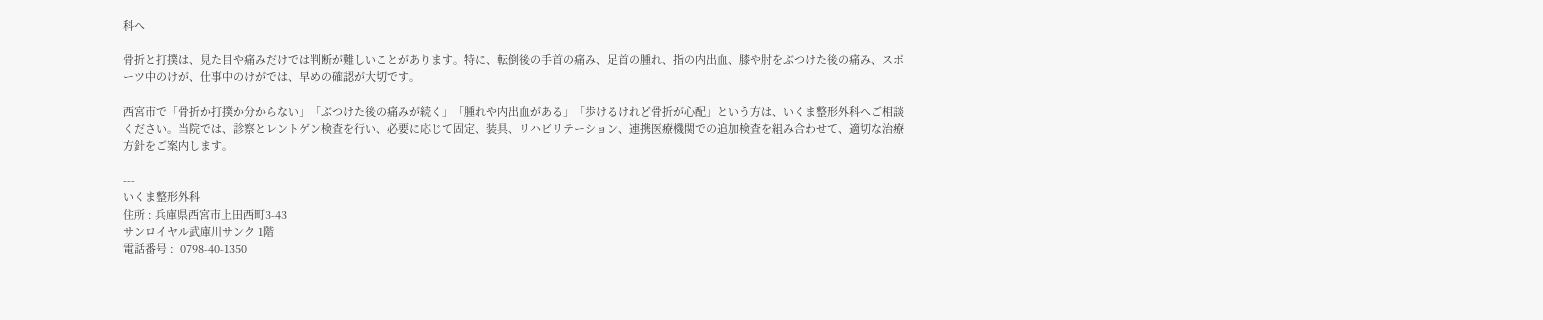科へ

骨折と打撲は、見た目や痛みだけでは判断が難しいことがあります。特に、転倒後の手首の痛み、足首の腫れ、指の内出血、膝や肘をぶつけた後の痛み、スポーツ中のけが、仕事中のけがでは、早めの確認が大切です。

西宮市で「骨折か打撲か分からない」「ぶつけた後の痛みが続く」「腫れや内出血がある」「歩けるけれど骨折が心配」という方は、いくま整形外科へご相談ください。当院では、診察とレントゲン検査を行い、必要に応じて固定、装具、リハビリテーション、連携医療機関での追加検査を組み合わせて、適切な治療方針をご案内します。

---
いくま整形外科
住所 : 兵庫県西宮市上田西町3-43
サンロイヤル武庫川サンク 1階
電話番号 :  0798-40-1350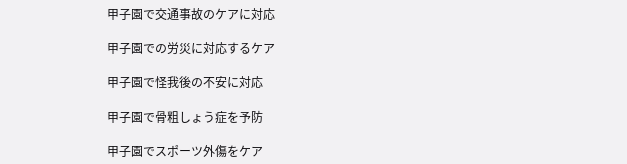甲子園で交通事故のケアに対応

甲子園での労災に対応するケア

甲子園で怪我後の不安に対応

甲子園で骨粗しょう症を予防

甲子園でスポーツ外傷をケア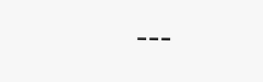---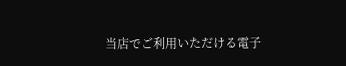当店でご利用いただける電子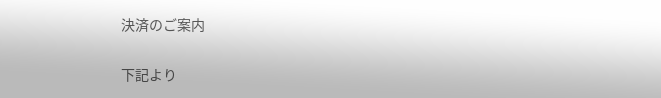決済のご案内

下記より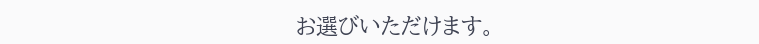お選びいただけます。